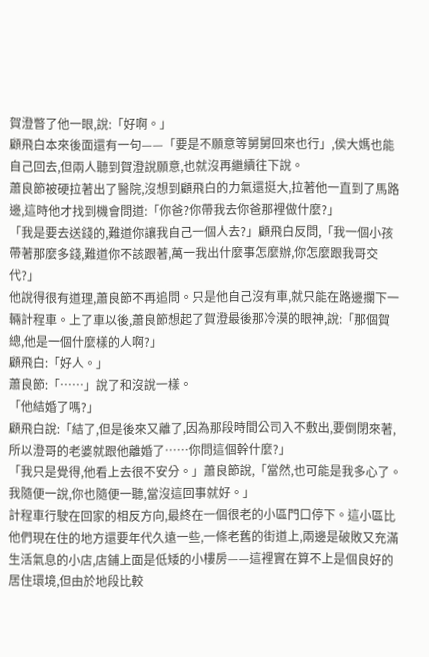賀澄瞥了他一眼,說:「好啊。」
顧飛白本來後面還有一句——「要是不願意等舅舅回來也行」,侯大媽也能自己回去,但兩人聽到賀澄說願意,也就沒再繼續往下說。
蕭良節被硬拉著出了醫院,沒想到顧飛白的力氣還挺大,拉著他一直到了馬路邊,這時他才找到機會問道:「你爸?你帶我去你爸那裡做什麼?」
「我是要去送錢的,難道你讓我自己一個人去?」顧飛白反問,「我一個小孩帶著那麼多錢,難道你不該跟著,萬一我出什麼事怎麼辦,你怎麼跟我哥交代?」
他說得很有道理,蕭良節不再追問。只是他自己沒有車,就只能在路邊攔下一輛計程車。上了車以後,蕭良節想起了賀澄最後那冷漠的眼神,說:「那個賀總,他是一個什麼樣的人啊?」
顧飛白:「好人。」
蕭良節:「……」說了和沒說一樣。
「他結婚了嗎?」
顧飛白說:「結了,但是後來又離了,因為那段時間公司入不敷出,要倒閉來著,所以澄哥的老婆就跟他離婚了……你問這個幹什麼?」
「我只是覺得,他看上去很不安分。」蕭良節說,「當然,也可能是我多心了。我隨便一說,你也隨便一聽,當沒這回事就好。」
計程車行駛在回家的相反方向,最終在一個很老的小區門口停下。這小區比他們現在住的地方還要年代久遠一些,一條老舊的街道上,兩邊是破敗又充滿生活氣息的小店,店鋪上面是低矮的小樓房——這裡實在算不上是個良好的居住環境,但由於地段比較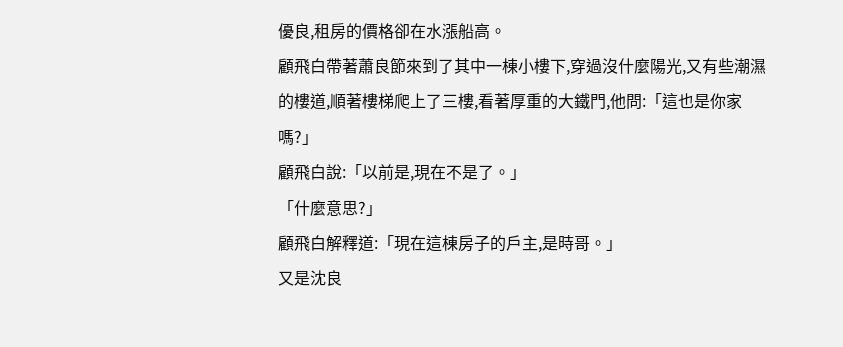優良,租房的價格卻在水漲船高。
顧飛白帶著蕭良節來到了其中一棟小樓下,穿過沒什麼陽光,又有些潮濕的樓道,順著樓梯爬上了三樓,看著厚重的大鐵門,他問:「這也是你家嗎?」
顧飛白說:「以前是,現在不是了。」
「什麼意思?」
顧飛白解釋道:「現在這棟房子的戶主,是時哥。」
又是沈良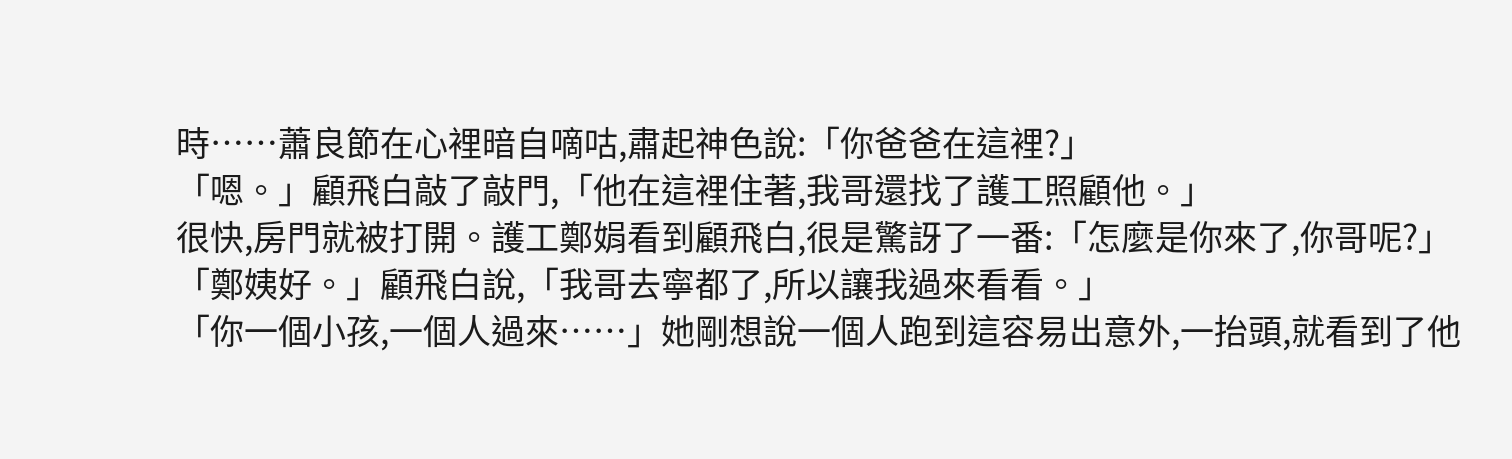時……蕭良節在心裡暗自嘀咕,肅起神色說:「你爸爸在這裡?」
「嗯。」顧飛白敲了敲門,「他在這裡住著,我哥還找了護工照顧他。」
很快,房門就被打開。護工鄭娟看到顧飛白,很是驚訝了一番:「怎麼是你來了,你哥呢?」
「鄭姨好。」顧飛白說,「我哥去寧都了,所以讓我過來看看。」
「你一個小孩,一個人過來……」她剛想說一個人跑到這容易出意外,一抬頭,就看到了他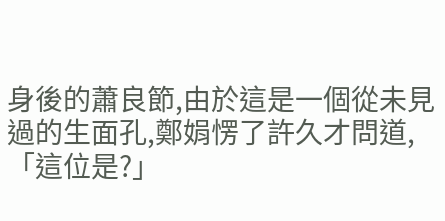身後的蕭良節,由於這是一個從未見過的生面孔,鄭娟愣了許久才問道,「這位是?」